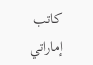كاتب إماراتي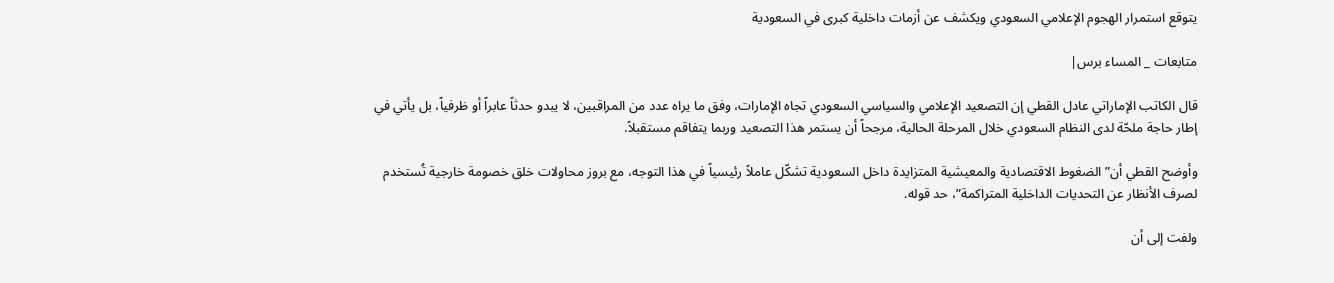يتوقع استمرار الهجوم الإعلامي السعودي ويكشف عن أزمات داخلية كبرى في السعودية

متابعات _ المساء برس|

قال الكاتب الإماراتي عادل القطي إن التصعيد الإعلامي والسياسي السعودي تجاه الإمارات، وفق ما يراه عدد من المراقبين، لا يبدو حدثاً عابراً أو ظرفياً، بل يأتي في إطار حاجة ملحّة لدى النظام السعودي خلال المرحلة الحالية، مرجحاً أن يستمر هذا التصعيد وربما يتفاقم مستقبلاً.

وأوضح القطي أن” الضغوط الاقتصادية والمعيشية المتزايدة داخل السعودية تشكّل عاملاً رئيسياً في هذا التوجه، مع بروز محاولات خلق خصومة خارجية تُستخدم لصرف الأنظار عن التحديات الداخلية المتراكمة”، حد قوله.

ولفت إلى أن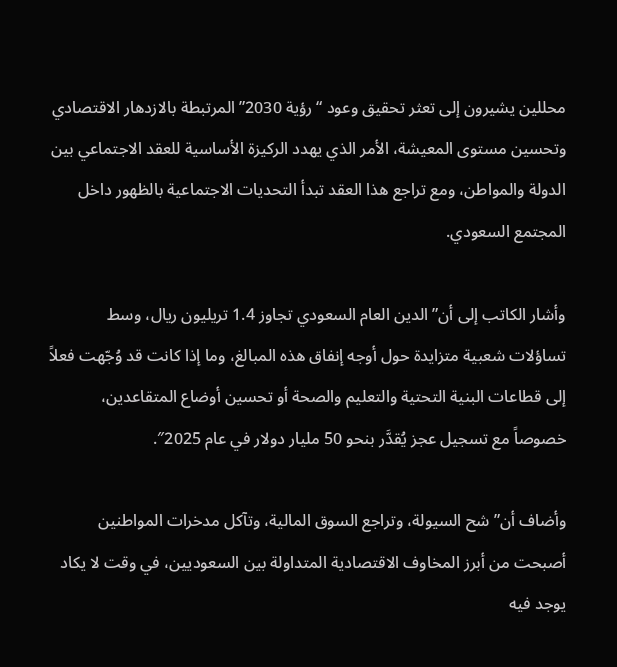محللين يشيرون إلى تعثر تحقيق وعود “رؤية 2030” المرتبطة بالازدهار الاقتصادي وتحسين مستوى المعيشة، الأمر الذي يهدد الركيزة الأساسية للعقد الاجتماعي بين الدولة والمواطن، ومع تراجع هذا العقد تبدأ التحديات الاجتماعية بالظهور داخل المجتمع السعودي.

وأشار الكاتب إلى أن” الدين العام السعودي تجاوز 1.4 تريليون ريال، وسط تساؤلات شعبية متزايدة حول أوجه إنفاق هذه المبالغ، وما إذا كانت قد وُجّهت فعلاً إلى قطاعات البنية التحتية والتعليم والصحة أو تحسين أوضاع المتقاعدين، خصوصاً مع تسجيل عجز يُقدَّر بنحو 50 مليار دولار في عام 2025″.

وأضاف أن” شح السيولة، وتراجع السوق المالية، وتآكل مدخرات المواطنين أصبحت من أبرز المخاوف الاقتصادية المتداولة بين السعوديين، في وقت لا يكاد يوجد فيه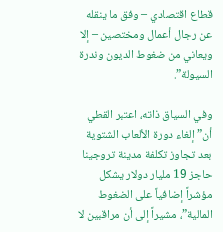قطاع اقتصادي – وفق ما ينقله عن رجال أعمال ومختصين – إلا ويعاني من ضغوط الديون وندرة السيولة”.

وفي السياق ذاته، اعتبر القطي أن” إلغاء دورة الألعاب الشتوية بعد تجاوز تكلفة مدينة تروجينا حاجز 19 مليار دولار يشكل مؤشراً إضافياً على الضغوط المالية”، مشيراً إلى أن مراقبين لا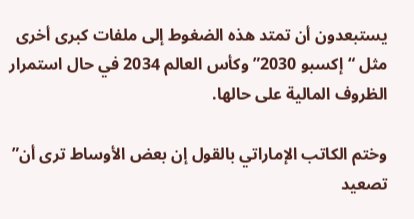يستبعدون أن تمتد هذه الضغوط إلى ملفات كبرى أخرى مثل “إكسبو 2030” وكأس العالم 2034 في حال استمرار الظروف المالية على حالها.

وختم الكاتب الإماراتي بالقول إن بعض الأوساط ترى أن” تصعيد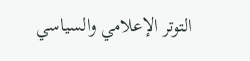التوتر الإعلامي والسياسي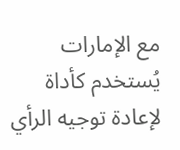مع الإمارات يُستخدم كأداة لإعادة توجيه الرأي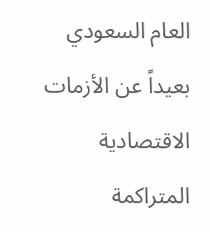العام السعودي بعيداً عن الأزمات الاقتصادية المتراكمة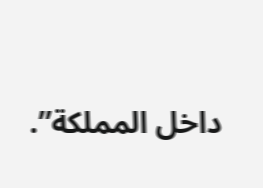داخل المملكة”.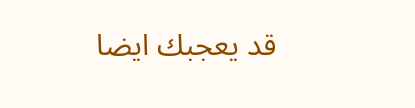قد يعجبك ايضا